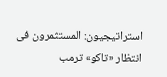استراتيجيون: المستثمرون فى انتظار «تاكو» ترمب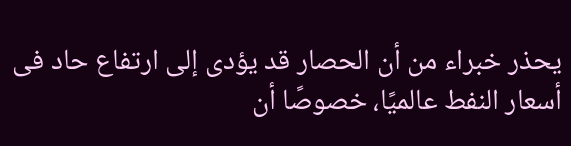يحذر خبراء من أن الحصار قد يؤدى إلى ارتفاع حاد فى أسعار النفط عالميًا، خصوصًا أن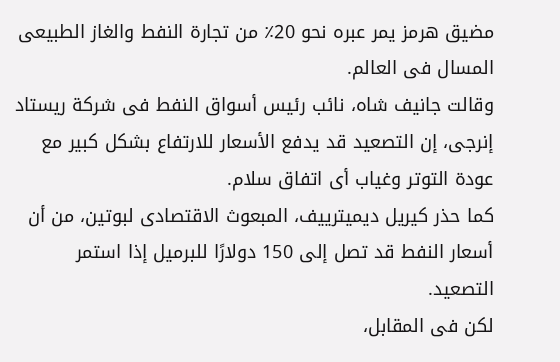مضيق هرمز يمر عبره نحو 20٪ من تجارة النفط والغاز الطبيعى المسال فى العالم.
وقالت جانيف شاه، نائب رئيس أسواق النفط فى شركة ريستاد إنرجى، إن التصعيد قد يدفع الأسعار للارتفاع بشكل كبير مع عودة التوتر وغياب أى اتفاق سلام.
كما حذر كيريل ديميترييف، المبعوث الاقتصادى لبوتين، من أن أسعار النفط قد تصل إلى 150 دولارًا للبرميل إذا استمر التصعيد.
لكن فى المقابل،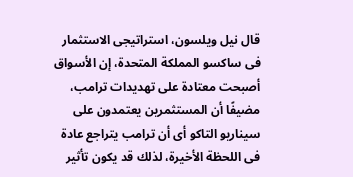قال نيل ويلسون، استراتيجى الاستثمار فى ساكسو المملكة المتحدة، إن الأسواق أصبحت معتادة على تهديدات ترامب، مضيفًا أن المستثمرين يعتمدون على سيناريو التاكو أى أن ترامب يتراجع عادة فى اللحظة الأخيرة، لذلك قد يكون تأثير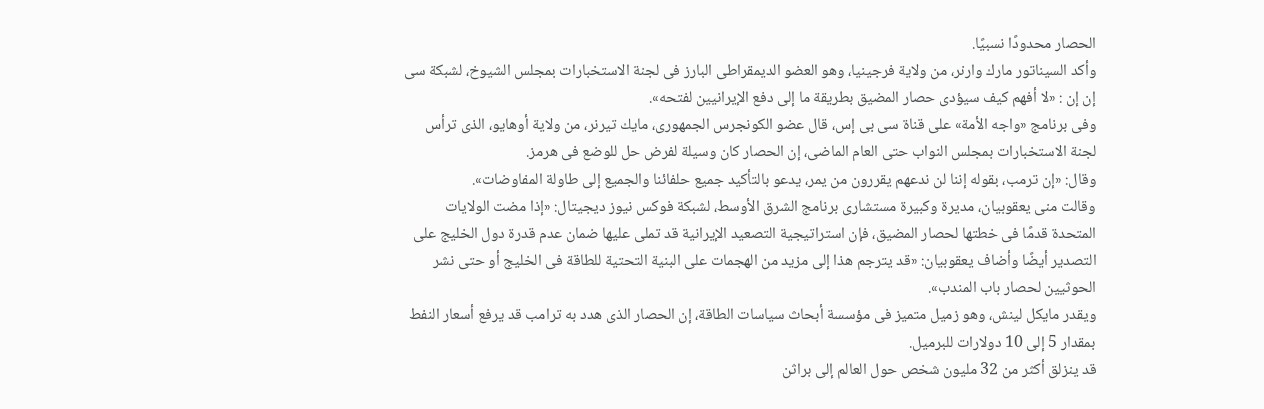الحصار محدودًا نسبيًا.
وأكد السيناتور مارك وارنر، من ولاية فرجينيا، وهو العضو الديمقراطى البارز فى لجنة الاستخبارات بمجلس الشيوخ، لشبكة سى إن إن : «لا أفهم كيف سيؤدى حصار المضيق بطريقة ما إلى دفع الإيرانيين لفتحه».
وفى برنامج «واجه الأمة» على قناة سى بى إس، قال عضو الكونجرس الجمهورى، مايك تيرنر، من ولاية أوهايو، الذى ترأس لجنة الاستخبارات بمجلس النواب حتى العام الماضى، إن الحصار كان وسيلة لفرض حل للوضع فى هرمز.
وقال: «إن ترمب، بقوله إننا لن ندعهم يقررون من يمر، يدعو بالتأكيد جميع حلفائنا والجميع إلى طاولة المفاوضات».
وقالت منى يعقوبيان، مديرة وكبيرة مستشارى برنامج الشرق الأوسط، لشبكة فوكس نيوز ديجيتال: «إذا مضت الولايات المتحدة قدمًا فى خطتها لحصار المضيق، فإن استراتيجية التصعيد الإيرانية قد تملى عليها ضمان عدم قدرة دول الخليج على التصدير أيضًا وأضاف يعقوبيان: «قد يترجم هذا إلى مزيد من الهجمات على البنية التحتية للطاقة فى الخليج أو حتى نشر الحوثيين لحصار باب المندب».
ويقدر مايكل لينش، وهو زميل متميز فى مؤسسة أبحاث سياسات الطاقة، إن الحصار الذى هدد به ترامب قد يرفع أسعار النفط بمقدار 5 إلى 10 دولارات للبرميل.
قد ينزلق أكثر من 32 مليون شخص حول العالم إلى براثن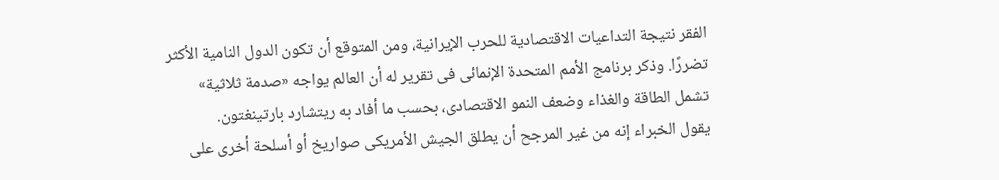الفقر نتيجة التداعيات الاقتصادية للحرب الإيرانية، ومن المتوقع أن تكون الدول النامية الأكثر تضررًا. وذكر برنامج الأمم المتحدة الإنمائى فى تقرير له أن العالم يواجه «صدمة ثلاثية» تشمل الطاقة والغذاء وضعف النمو الاقتصادى، بحسب ما أفاد به ريتشارد بارتينغتون.
يقول الخبراء إنه من غير المرجح أن يطلق الجيش الأمريكى صواريخ أو أسلحة أخرى على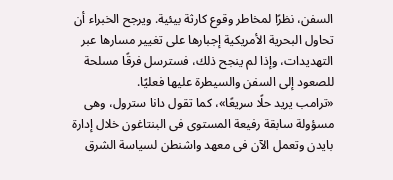السفن، نظرًا لمخاطر وقوع كارثة بيئية. ويرجح الخبراء أن تحاول البحرية الأمريكية إجبارها على تغيير مسارها عبر التهديدات، وإذا لم ينجح ذلك، فسترسل فرقًا مسلحة للصعود إلى السفن والسيطرة عليها فعليًا.
«ترامب يريد حلًا سريعًا»، كما تقول دانا سترول، وهى مسؤولة سابقة رفيعة المستوى فى البنتاغون خلال إدارة بايدن وتعمل الآن فى معهد واشنطن لسياسة الشرق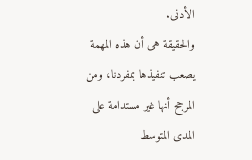الأدنى.
والحقيقة هى أن هذه المهمة يصعب تنفيذها بمفردنا، ومن المرجح أنها غير مستدامة على المدى المتوسط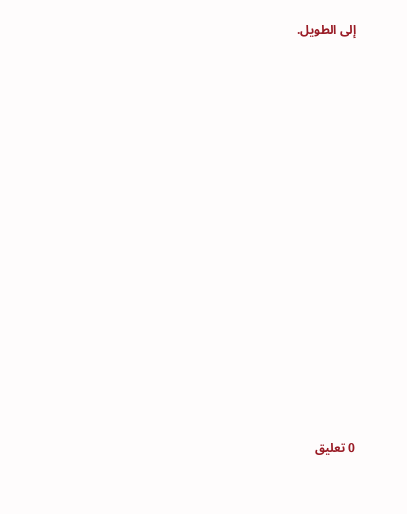إلى الطويل.


















0 تعليق